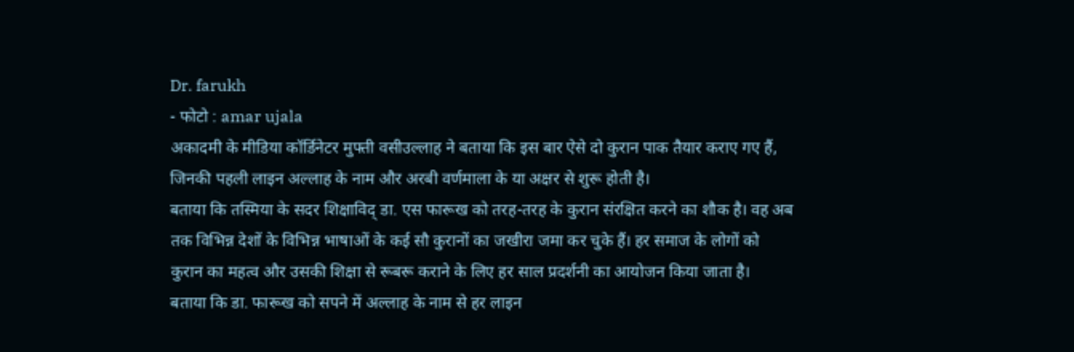Dr. farukh
- फोटो : amar ujala
अकादमी के मीडिया कॉर्डिनेटर मुफ्ती वसीउल्लाह ने बताया कि इस बार ऐसे दो कुरान पाक तैयार कराए गए हैं, जिनकी पहली लाइन अल्लाह के नाम और अरबी वर्णमाला के या अक्षर से शुरू होती है।
बताया कि तस्मिया के सदर शिक्षाविद् डा. एस फारूख को तरह-तरह के कुरान संरक्षित करने का शौक है। वह अब तक विभिन्न देशों के विभिन्न भाषाओं के कई सौ कुरानों का जखीरा जमा कर चुके हैं। हर समाज के लोगों को कुरान का महत्व और उसकी शिक्षा से रूबरू कराने के लिए हर साल प्रदर्शनी का आयोजन किया जाता है।
बताया कि डा. फारूख को सपने में अल्लाह के नाम से हर लाइन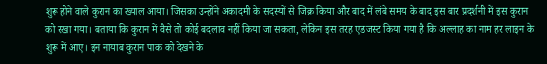शुरू होने वाले कुरान का ख्याल आया। जिसका उन्होंने अकादमी के सदस्यों से जिक्र किया और बाद में लंबे समय के बाद इस बार प्रदर्शनी में इस कुरान को रखा गया। बताया कि कुरान में वैसे तो कोई बदलाव नहीं किया जा सकता, लेकिन इस तरह एडजस्ट किया गया है कि अल्लाह का नाम हर लाइन के शुरू में आए। इन नायाब कुरान पाक को देखने के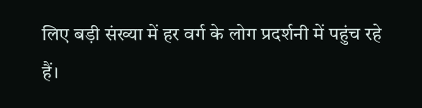लिए बड़ी संख्या में हर वर्ग के लोग प्रदर्शनी में पहुंच रहे हैं।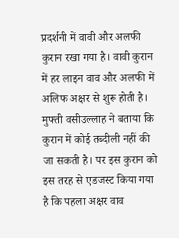प्रदर्शनी में वावी और अलफी कुरान रखा गया है। वावी कुरान में हर लाइन वाव और अलफी में अलिफ अक्षर से शुरू होती है। मुफ्ती वसीउल्लाह ने बताया कि कुरान में कोई तब्दीली नहीं की जा सकती है। पर इस कुरान को इस तरह से एडजस्ट किया गया है कि पहला अक्षर वाव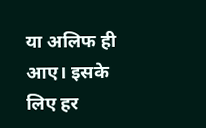या अलिफ ही आए। इसके लिए हर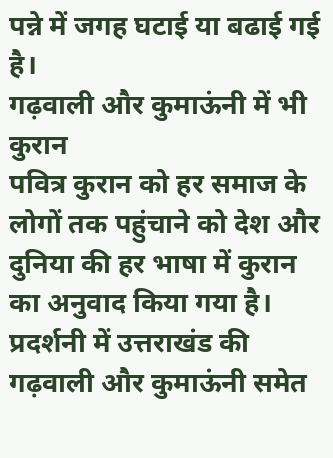पन्ने में जगह घटाई या बढाई गई है।
गढ़वाली और कुमाऊंनी में भी कुरान
पवित्र कुरान को हर समाज के लोगों तक पहुंचाने को देश और दुनिया की हर भाषा में कुरान का अनुवाद किया गया है। प्रदर्शनी में उत्तराखंड की गढ़वाली और कुमाऊंनी समेत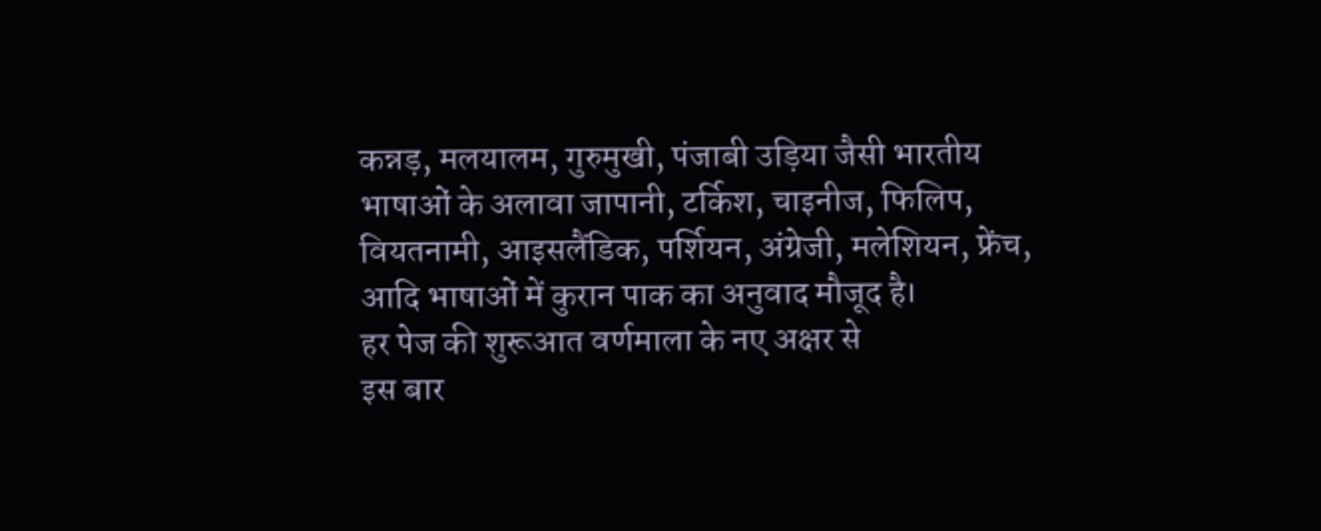कन्नड़, मलयालम, गुरुमुखी, पंजाबी उड़िया जैसी भारतीय भाषाओं के अलावा जापानी, टर्किश, चाइनीज, फिलिप, वियतनामी, आइसलैंडिक, पर्शियन, अंग्रेजी, मलेशियन, फ्रेंच, आदि भाषाओं में कुरान पाक का अनुवाद मौजूद है।
हर पेज की शुरूआत वर्णमाला के नए अक्षर से
इस बार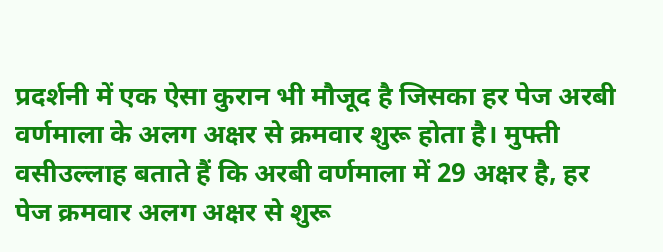प्रदर्शनी में एक ऐसा कुरान भी मौजूद है जिसका हर पेज अरबी वर्णमाला के अलग अक्षर से क्रमवार शुरू होता है। मुफ्ती वसीउल्लाह बताते हैं कि अरबी वर्णमाला में 29 अक्षर है, हर पेज क्रमवार अलग अक्षर से शुरू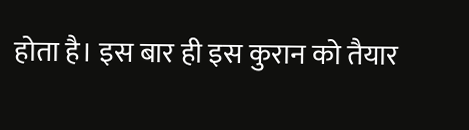होता है। इस बार ही इस कुरान को तैयार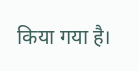किया गया है।